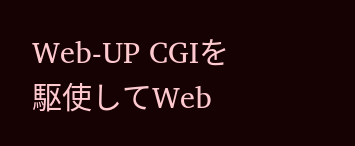Web-UP CGIを駆使してWeb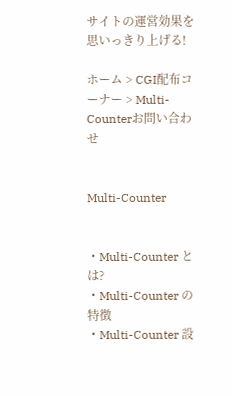サイトの運営効果を思いっきり上げる!

ホーム > CGI配布コーナー > Multi-Counterお問い合わせ


Multi-Counter


・Multi-Counter とは?
・Multi-Counter の特徴
・Multi-Counter 設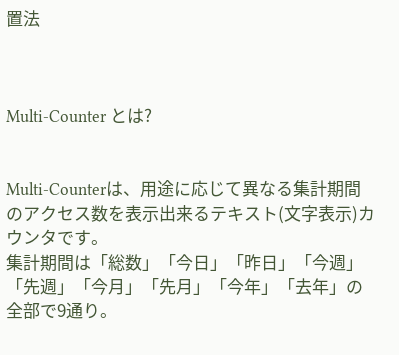置法



Multi-Counter とは?


Multi-Counterは、用途に応じて異なる集計期間のアクセス数を表示出来るテキスト(文字表示)カウンタです。
集計期間は「総数」「今日」「昨日」「今週」「先週」「今月」「先月」「今年」「去年」の全部で9通り。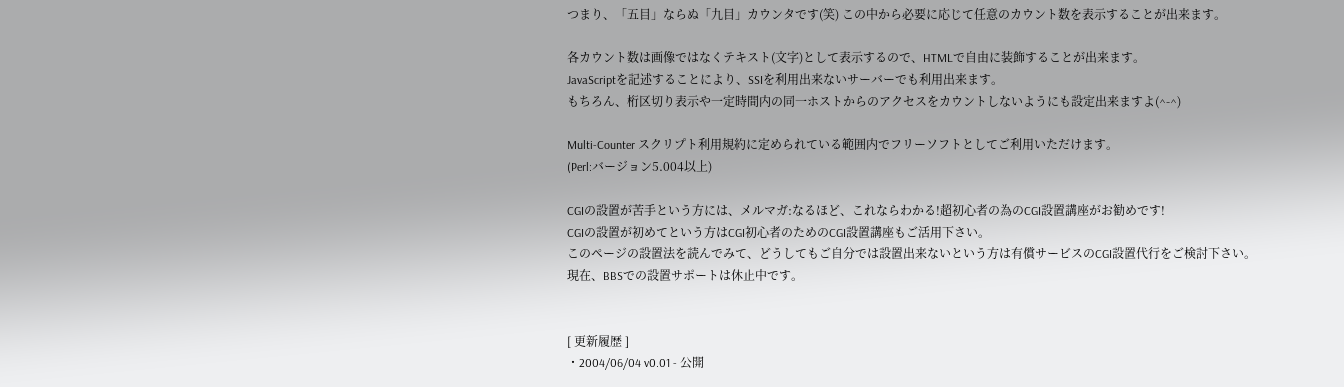つまり、「五目」ならぬ「九目」カウンタです(笑) この中から必要に応じて任意のカウント数を表示することが出来ます。

各カウント数は画像ではなくテキスト(文字)として表示するので、HTMLで自由に装飾することが出来ます。
JavaScriptを記述することにより、SSIを利用出来ないサーバーでも利用出来ます。
もちろん、桁区切り表示や一定時間内の同一ホストからのアクセスをカウントしないようにも設定出来ますよ(^-^)

Multi-Counter スクリプト利用規約に定められている範囲内でフリーソフトとしてご利用いただけます。
(Perl:バージョン5.004以上)

CGIの設置が苦手という方には、メルマガ:なるほど、これならわかる!超初心者の為のCGI設置講座がお勧めです!
CGIの設置が初めてという方はCGI初心者のためのCGI設置講座もご活用下さい。
このページの設置法を読んでみて、どうしてもご自分では設置出来ないという方は有償サービスのCGI設置代行をご検討下さい。
現在、BBSでの設置サポートは休止中です。


[ 更新履歴 ]
・2004/06/04 v0.01 - 公開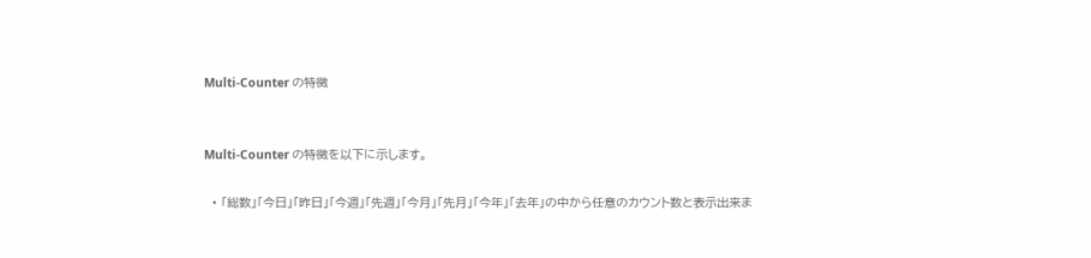Multi-Counter の特徴


Multi-Counter の特徴を以下に示します。

  • 「総数」「今日」「昨日」「今週」「先週」「今月」「先月」「今年」「去年」の中から任意のカウント数と表示出来ま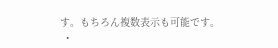す。もちろん複数表示も可能です。
  •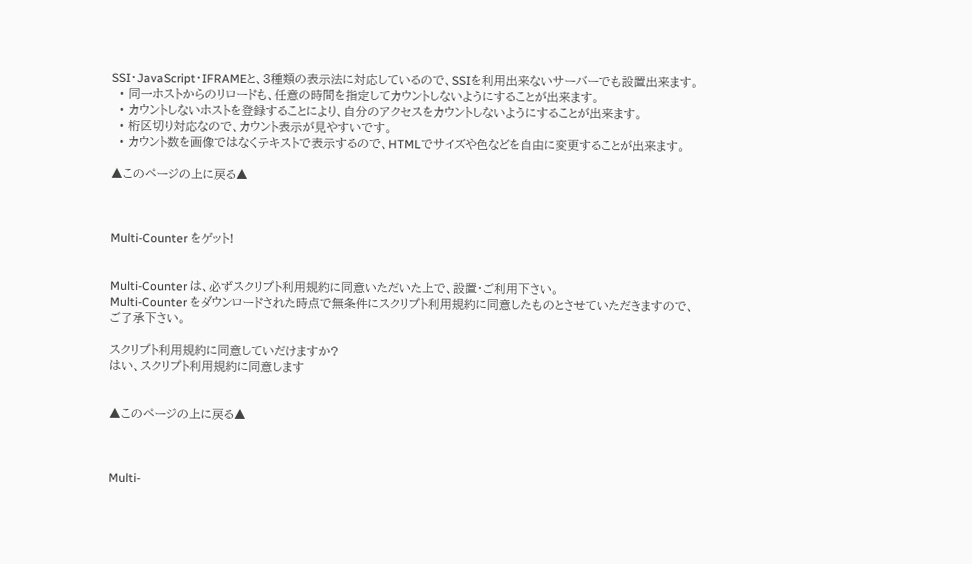SSI・JavaScript・IFRAMEと、3種類の表示法に対応しているので、SSIを利用出来ないサーバーでも設置出来ます。
  • 同一ホストからのリロードも、任意の時間を指定してカウントしないようにすることが出来ます。
  • カウントしないホストを登録することにより、自分のアクセスをカウントしないようにすることが出来ます。
  • 桁区切り対応なので、カウント表示が見やすいです。
  • カウント数を画像ではなくテキストで表示するので、HTMLでサイズや色などを自由に変更することが出来ます。

▲このページの上に戻る▲



Multi-Counter をゲット!


Multi-Counter は、必ずスクリプト利用規約に同意いただいた上で、設置・ご利用下さい。
Multi-Counter をダウンロードされた時点で無条件にスクリプト利用規約に同意したものとさせていただきますので、ご了承下さい。

スクリプト利用規約に同意していだけますか?
はい、スクリプト利用規約に同意します


▲このページの上に戻る▲



Multi-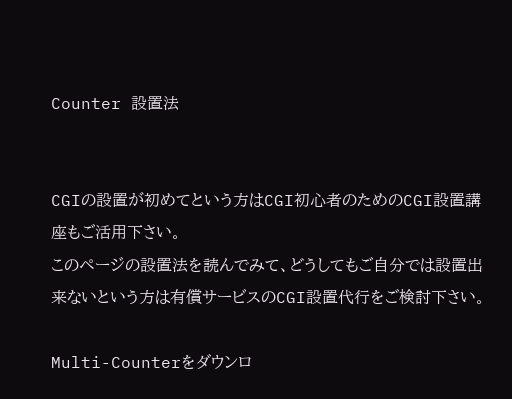Counter 設置法


CGIの設置が初めてという方はCGI初心者のためのCGI設置講座もご活用下さい。
このページの設置法を読んでみて、どうしてもご自分では設置出来ないという方は有償サービスのCGI設置代行をご検討下さい。

Multi-Counterをダウンロ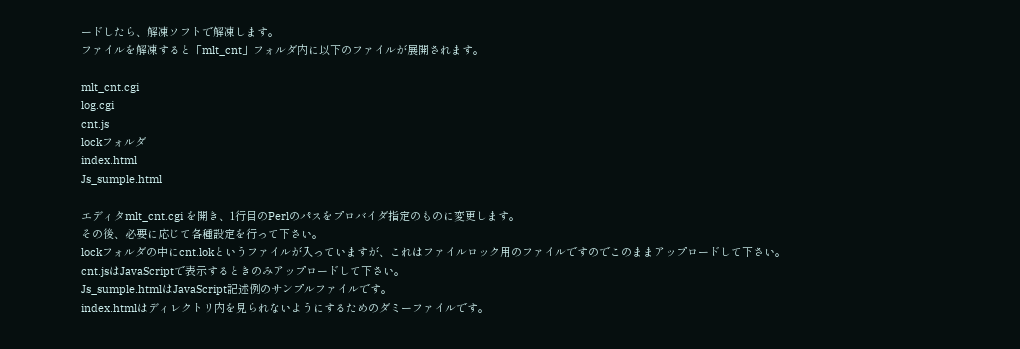ードしたら、解凍ソフトで解凍します。
ファイルを解凍すると「mlt_cnt」フォルダ内に以下のファイルが展開されます。

mlt_cnt.cgi
log.cgi
cnt.js
lockフォルダ
index.html
Js_sumple.html

エディタmlt_cnt.cgi を開き、1行目のPerlのパスをプロバイダ指定のものに変更します。
その後、必要に応じて各種設定を行って下さい。
lockフォルダの中にcnt.lokというファイルが入っていますが、これはファイルロック用のファイルですのでこのままアップロードして下さい。
cnt.jsはJavaScriptで表示するときのみアップロードして下さい。
Js_sumple.htmlはJavaScript記述例のサンプルファイルです。
index.htmlはディレクトリ内を見られないようにするためのダミーファイルです。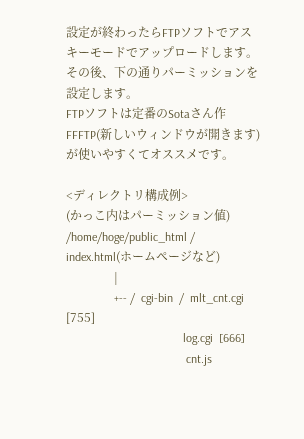設定が終わったらFTPソフトでアスキーモードでアップロードします。
その後、下の通りパーミッションを設定します。
FTPソフトは定番のSotaさん作FFFTP(新しいウィンドウが開きます)が使いやすくてオススメです。

<ディレクトリ構成例>
(かっこ内はパーミッション値)
/home/hoge/public_html / index.html(ホームページなど)
                |
                +-- /  cgi-bin  /  mlt_cnt.cgi  [755]
                                       log.cgi  [666]
                                        cnt.js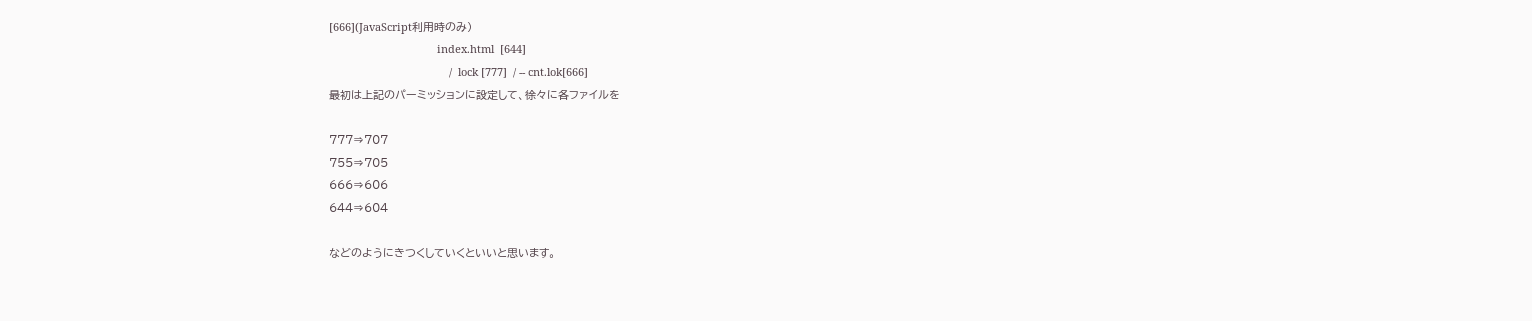[666](JavaScript利用時のみ)
                                    index.html  [644]
                                        /  lock [777]  / -- cnt.lok[666]
最初は上記のパーミッションに設定して、徐々に各ファイルを

777⇒707
755⇒705
666⇒606
644⇒604

などのようにきつくしていくといいと思います。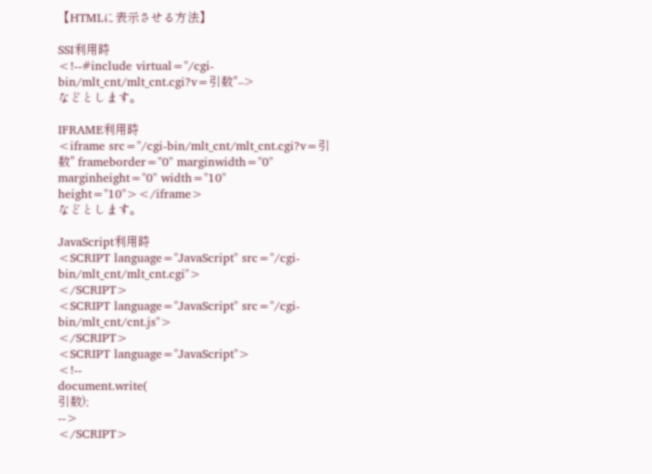【HTMLに表示させる方法】

SSI利用時
<!--#include virtual="/cgi-bin/mlt_cnt/mlt_cnt.cgi?v=引数"-->
などとします。

IFRAME利用時
<iframe src="/cgi-bin/mlt_cnt/mlt_cnt.cgi?v=引数" frameborder="0" marginwidth="0" marginheight="0" width="10" height="10"></iframe>
などとします。

JavaScript利用時
<SCRIPT language="JavaScript" src="/cgi-bin/mlt_cnt/mlt_cnt.cgi">
</SCRIPT>
<SCRIPT language="JavaScript" src="/cgi-bin/mlt_cnt/cnt.js">
</SCRIPT>
<SCRIPT language="JavaScript">
<!--
document.write(
引数);
-->
</SCRIPT>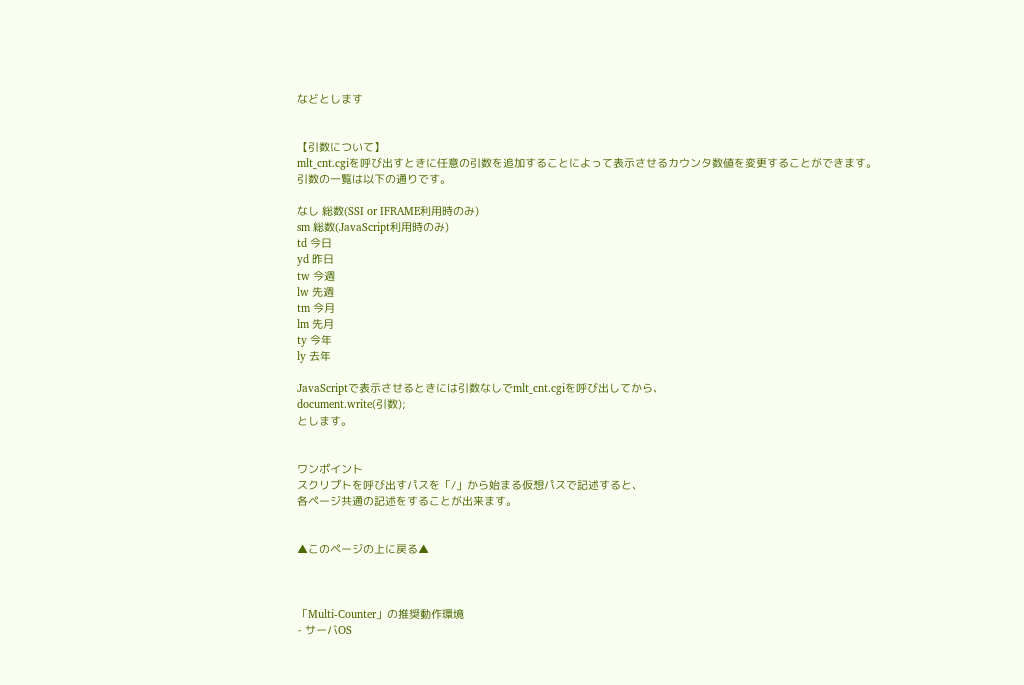などとします


【引数について】
mlt_cnt.cgiを呼び出すときに任意の引数を追加することによって表示させるカウンタ数値を変更することができます。
引数の一覧は以下の通りです。

なし 総数(SSI or IFRAME利用時のみ)
sm 総数(JavaScript利用時のみ)
td 今日
yd 昨日
tw 今週
lw 先週
tm 今月
lm 先月
ty 今年
ly 去年

JavaScriptで表示させるときには引数なしでmlt_cnt.cgiを呼び出してから、
document.write(引数);
とします。


ワンポイント
スクリプトを呼び出すパスを「/」から始まる仮想パスで記述すると、
各ページ共通の記述をすることが出来ます。


▲このページの上に戻る▲



「Multi-Counter」の推奨動作環境
- サーバOS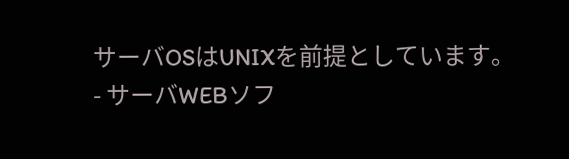サーバOSはUNIXを前提としています。
- サーバWEBソフ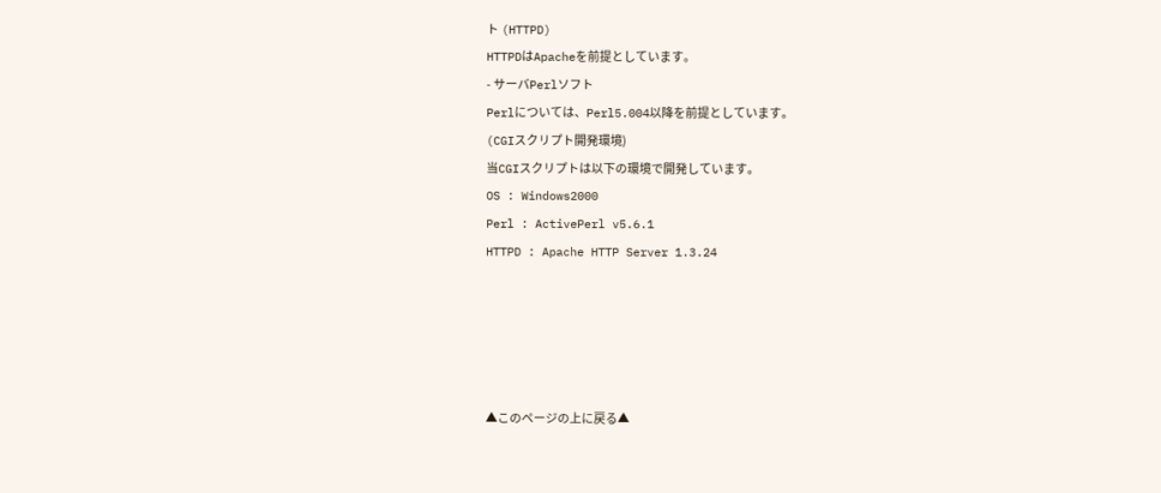ト (HTTPD)
HTTPDはApacheを前提としています。
- サーバPerlソフト
Perlについては、Perl5.004以降を前提としています。
(CGIスクリプト開発環境)
当CGIスクリプトは以下の環境で開発しています。
OS : Windows2000
Perl : ActivePerl v5.6.1
HTTPD : Apache HTTP Server 1.3.24





▲このページの上に戻る▲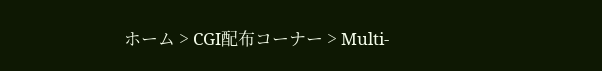ホーム > CGI配布コーナー > Multi-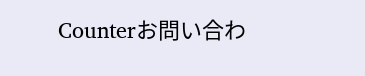Counterお問い合わ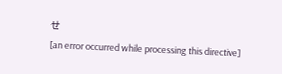せ
[an error occurred while processing this directive]